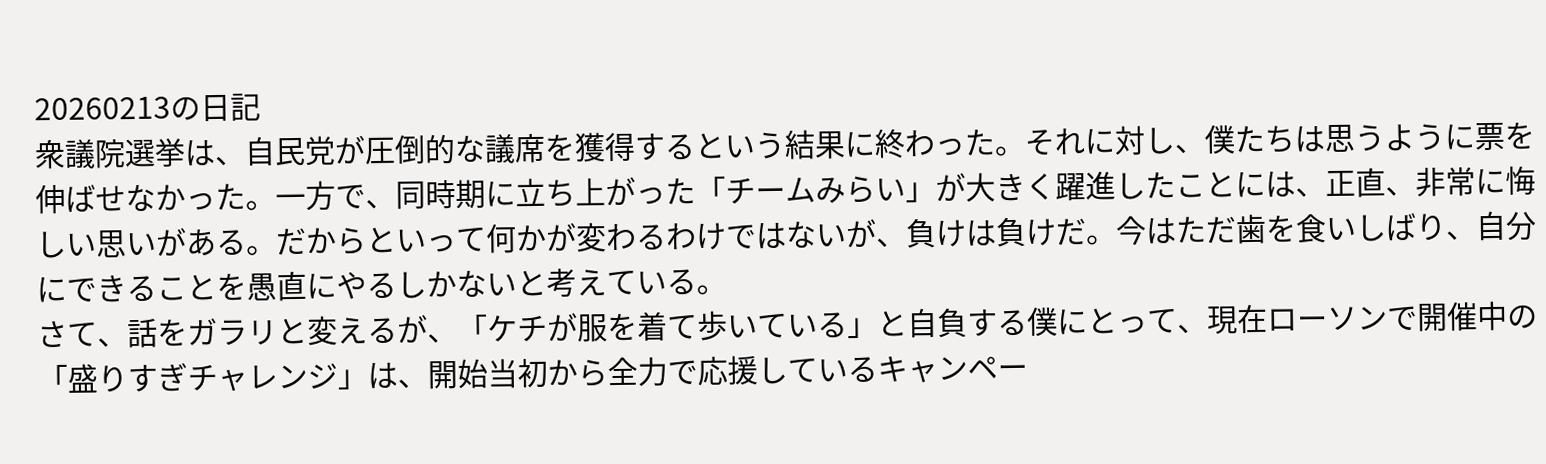20260213の日記
衆議院選挙は、自民党が圧倒的な議席を獲得するという結果に終わった。それに対し、僕たちは思うように票を伸ばせなかった。一方で、同時期に立ち上がった「チームみらい」が大きく躍進したことには、正直、非常に悔しい思いがある。だからといって何かが変わるわけではないが、負けは負けだ。今はただ歯を食いしばり、自分にできることを愚直にやるしかないと考えている。
さて、話をガラリと変えるが、「ケチが服を着て歩いている」と自負する僕にとって、現在ローソンで開催中の「盛りすぎチャレンジ」は、開始当初から全力で応援しているキャンペー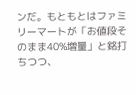ンだ。もともとはファミリーマートが「お値段そのまま40%増量」と銘打ちつつ、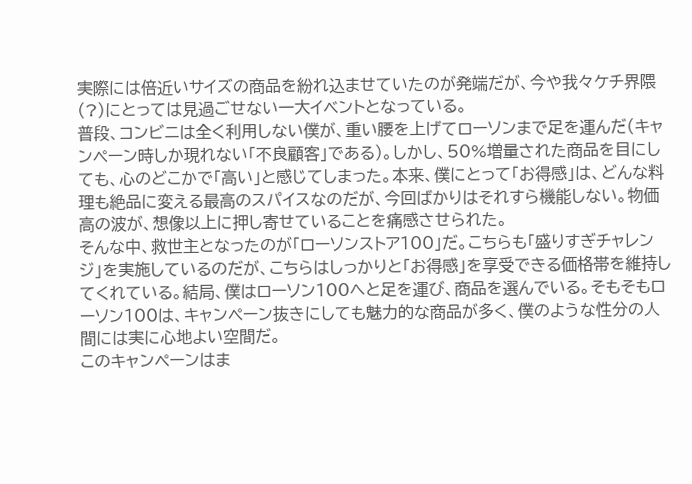実際には倍近いサイズの商品を紛れ込ませていたのが発端だが、今や我々ケチ界隈(?)にとっては見過ごせない一大イベントとなっている。
普段、コンビニは全く利用しない僕が、重い腰を上げてローソンまで足を運んだ(キャンペーン時しか現れない「不良顧客」である)。しかし、50%増量された商品を目にしても、心のどこかで「高い」と感じてしまった。本来、僕にとって「お得感」は、どんな料理も絶品に変える最高のスパイスなのだが、今回ばかりはそれすら機能しない。物価高の波が、想像以上に押し寄せていることを痛感させられた。
そんな中、救世主となったのが「ローソンストア100」だ。こちらも「盛りすぎチャレンジ」を実施しているのだが、こちらはしっかりと「お得感」を享受できる価格帯を維持してくれている。結局、僕はローソン100へと足を運び、商品を選んでいる。そもそもローソン100は、キャンペーン抜きにしても魅力的な商品が多く、僕のような性分の人間には実に心地よい空間だ。
このキャンペーンはま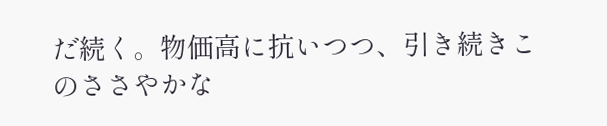だ続く。物価高に抗いつつ、引き続きこのささやかな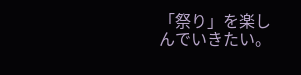「祭り」を楽しんでいきたい。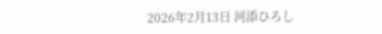2026年2月13日 河添ひろし